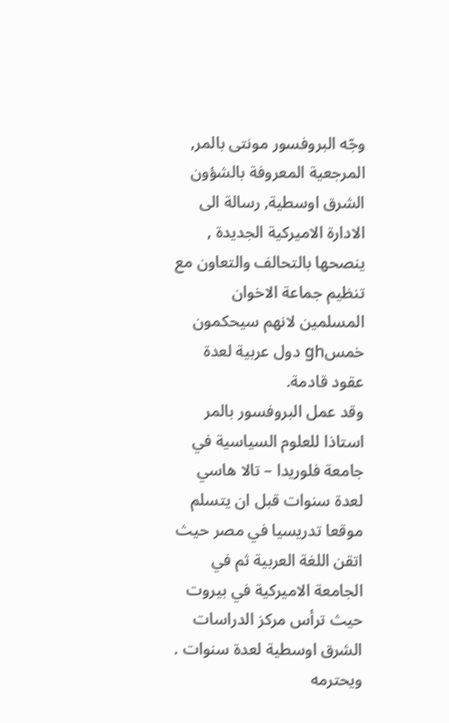وجّه البروفسور مونتى بالمر, المرجعية المعروفة بالشؤون الشرق اوسطية, رسالة الى الادارة الاميركية الجديدة , ينصحها بالتحالف والتعاون مع تنظيم جماعة الاخوان المسلمين لانهم سيحكمون خمسgh دول عربية لعدة عقود قادمة.
وقد عمل البروفسور بالمر استاذا للعلوم السياسية في جامعة فلوريدا – تالا هاسي لعدة سنوات قبل ان يتسلم موقعا تدريسيا في مصر حيث اتقن اللغة العربية ثم في الجامعة الاميركية في بيروت حيث ترأس مركز الدراسات الشرق اوسطية لعدة سنوات . ويحترمه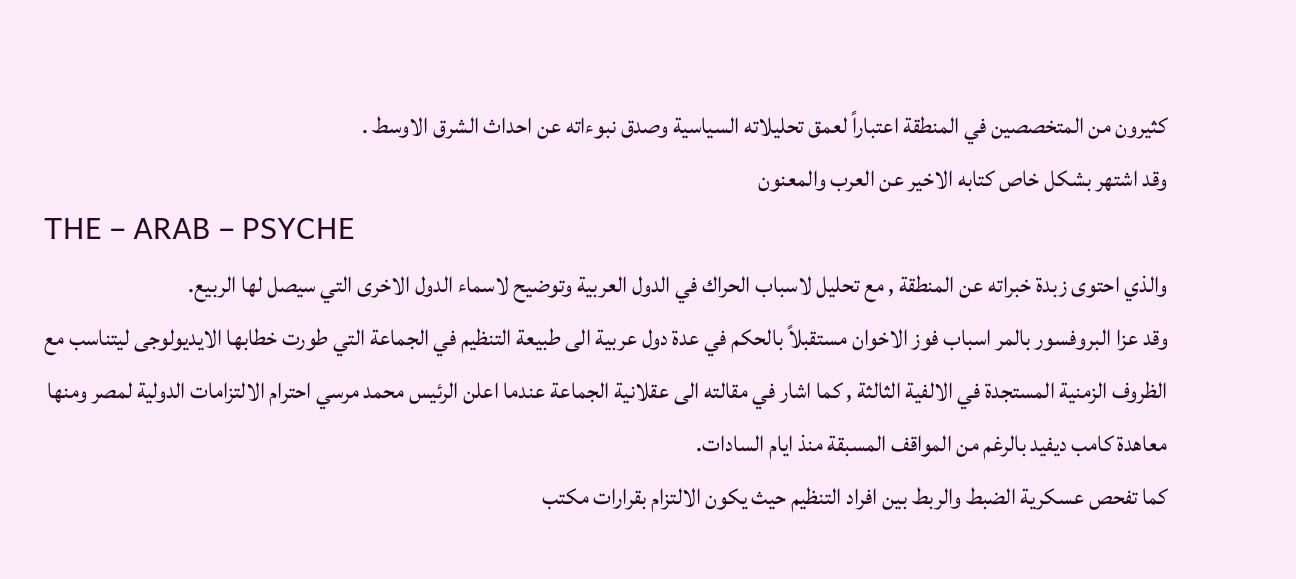كثيرون من المتخصصين في المنطقة اعتباراً لعمق تحليلاته السياسية وصدق نبوءاته عن احداث الشرق الاوسط .
وقد اشتهر بشكل خاص كتابه الاخير عن العرب والمعنون
THE – ARAB – PSYCHE
والذي احتوى زبدة خبراته عن المنطقة , مع تحليل لاسباب الحراك في الدول العربية وتوضيح لاسماء الدول الاخرى التي سيصل لها الربيع.
وقد عزا البروفسور بالمر اسباب فوز الاخوان مستقبلاً بالحكم في عدة دول عربية الى طبيعة التنظيم في الجماعة التي طورت خطابها الايديولوجى ليتناسب مع الظروف الزمنية المستجدة في الالفية الثالثة , كما اشار في مقالته الى عقلانية الجماعة عندما اعلن الرئيس محمد مرسي احترام الالتزامات الدولية لمصر ومنها معاهدة كامب ديفيد بالرغم من المواقف المسبقة منذ ايام السادات.
كما تفحص عسكرية الضبط والربط بين افراد التنظيم حيث يكون الالتزام بقرارات مكتب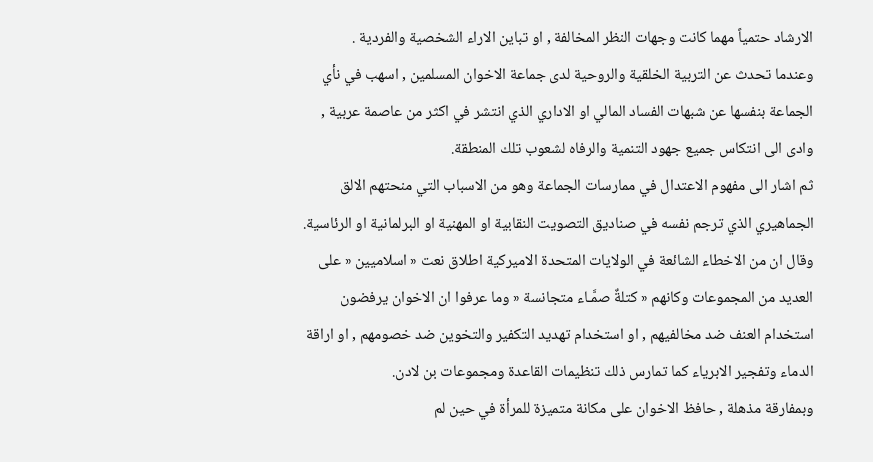الارشاد حتمياً مهما كانت وجهات النظر المخالفة , او تباين الاراء الشخصية والفردية .
وعندما تحدث عن التربية الخلقية والروحية لدى جماعة الاخوان المسلمين , اسهب في نأي الجماعة بنفسها عن شبهات الفساد المالي او الاداري الذي انتشر في اكثر من عاصمة عربية , وادى الى انتكاس جميع جهود التنمية والرفاه لشعوب تلك المنطقة.
ثم اشار الى مفهوم الاعتدال في ممارسات الجماعة وهو من الاسباب التي منحتهم الالق الجماهيري الذي ترجم نفسه في صناديق التصويت النقابية او المهنية او البرلمانية او الرئاسية.
وقال ان من الاخطاء الشائعة في الولايات المتحدة الاميركية اطلاق نعت « اسلاميين « على العديد من المجموعات وكانهم « كتلةٌ صمَّـاء متجانسة « وما عرفوا ان الاخوان يرفضون استخدام العنف ضد مخالفيهم , او استخدام تهديد التكفير والتخوين ضد خصومهم , او اراقة الدماء وتفجير الابرياء كما تمارس ذلك تنظيمات القاعدة ومجموعات بن لادن.
وبمفارقة مذهلة , حافظ الاخوان على مكانة متميزة للمرأة في حين لم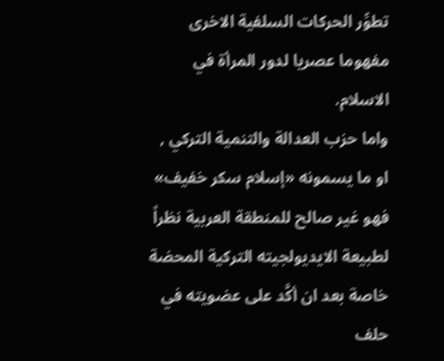تطوِّر الحركات السلفية الاخرى مفهوما عصريا لدور المرأة في الاسلام.
واما حزب العدالة والتنمية التركي , او ما يسمونه «إسلام سكر خفيف» فهو غير صالح للمنطقة العربية نظراً لطبيعة الايديولجيته التركية المحضة خاصة بعد ان أكَّد على عضويته في حلف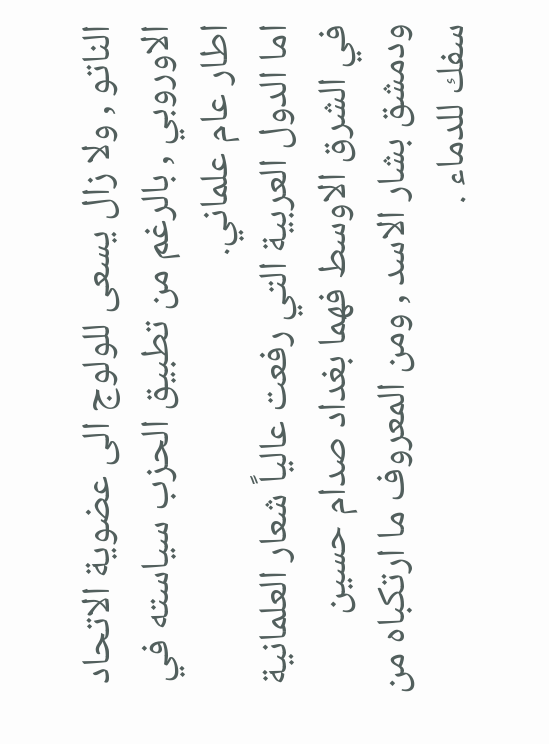الناتو , ولا زال يسعى للولوج الى عضوية الاتحاد الاوروبي , بالرغم من تطبيق الحزب سياسته في اطار عام علماني.
اما الدول العربية التي رفعت عالياً شعار العلمانية في الشرق الاوسط فهما بغداد صدام حسين ودمشق بشار الاسد , ومن المعروف ما ارتكباه من سفك للدماء .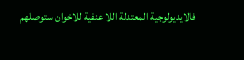فالايديولوجية المعتدلة اللا عنفية للاخوان ستوصلهم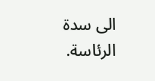الى سدة الرئاسة.